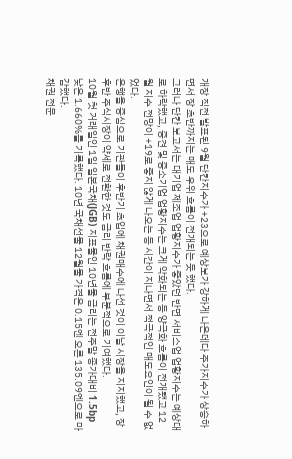개장 직전 발표된 9월 단칸지수가 +23으로 예상보가 강하게 나온데다 주가지수가 상승하면서 장 초반까지는 매도 우위 흐름이 전개되는 듯 했다.
그러나 단칸 보고서는 대기업 제조업 업황지수가 좋았던 반면 서비스업 업황지수는 예상대로 하락했고, 중견 및 중소기업 업황지수는 크게 악화되는 등 양극화 흐름이 전개됐고 12월 지수 전망이 +19로 좋지 않게 나오는 등 시간이 지나면서 적극적인 매도요인이 될 수 없었다.
은행을 중심으로 기관들이 후반기 초입에 채권매수에 나선 것이 이날 시장을 지지했고, 장 후반 주식시장이 약세로 전환한 것도 금리 반락 흐름에 부분적으로 기여했다.
10월 첫 거래일인 1일 일본국채(JGB) 지표물인 10년물 금리는 전주말 종가대비 1.5bp 낮은 1.660%를 기록했다. 10년 국채선물 12월물 가격은 0.15엔 오른 135.09엔으로 마감했다.
채권 전문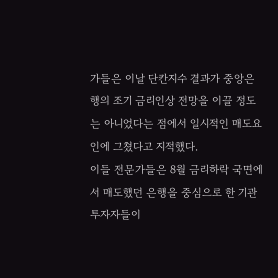가들은 이날 단칸지수 결과가 중앙은행의 조기 금리인상 전망을 이끌 정도는 아니었다는 점에서 일시적인 매도요인에 그쳤다고 지적했다.
이들 전문가들은 8월 금리하락 국면에서 매도했던 은행을 중심으로 한 기관 투자자들이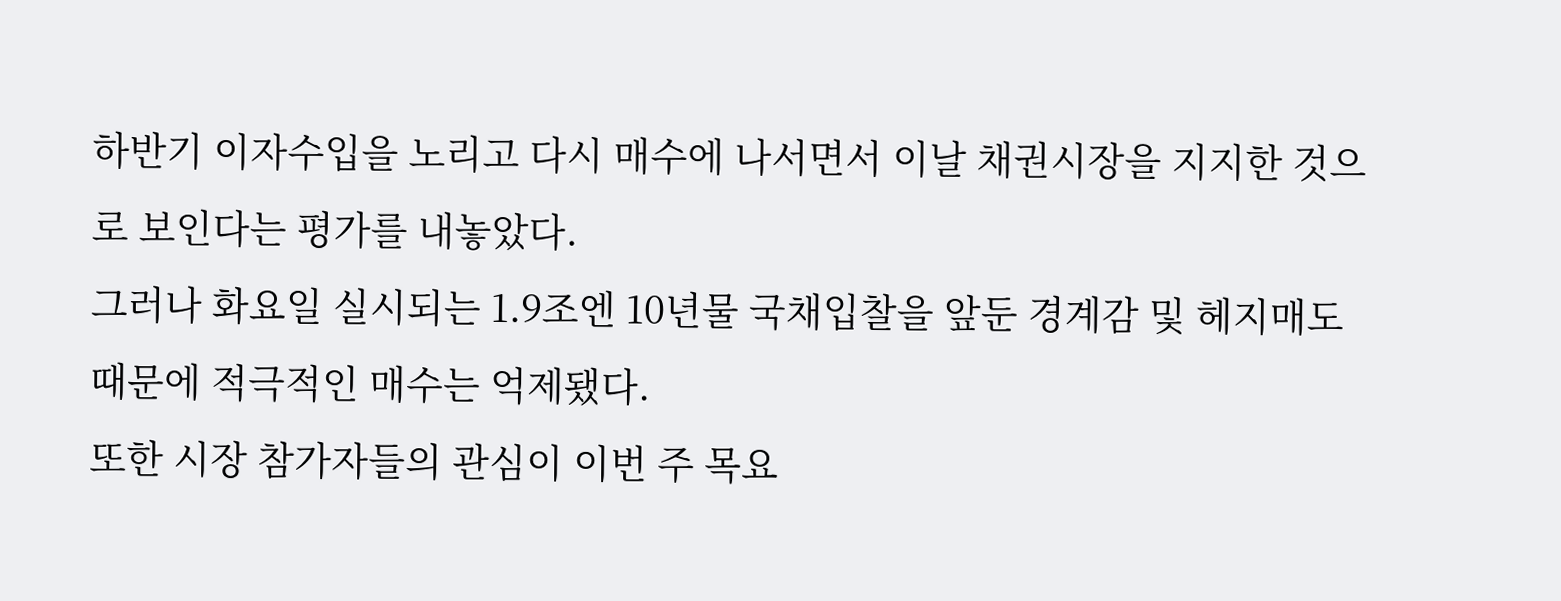하반기 이자수입을 노리고 다시 매수에 나서면서 이날 채권시장을 지지한 것으로 보인다는 평가를 내놓았다.
그러나 화요일 실시되는 1.9조엔 10년물 국채입찰을 앞둔 경계감 및 헤지매도 때문에 적극적인 매수는 억제됐다.
또한 시장 참가자들의 관심이 이번 주 목요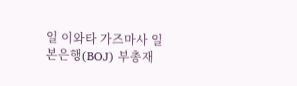일 이와타 가즈마사 일본은행(BOJ) 부총재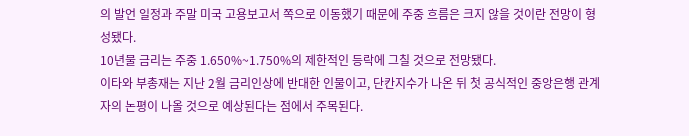의 발언 일정과 주말 미국 고용보고서 쪽으로 이동했기 때문에 주중 흐름은 크지 않을 것이란 전망이 형성됐다.
10년물 금리는 주중 1.650%~1.750%의 제한적인 등락에 그칠 것으로 전망됐다.
이타와 부총재는 지난 2월 금리인상에 반대한 인물이고, 단칸지수가 나온 뒤 첫 공식적인 중앙은행 관계자의 논평이 나올 것으로 예상된다는 점에서 주목된다.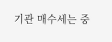기관 매수세는 중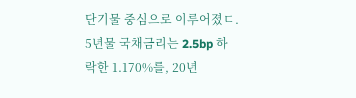단기물 중심으로 이루어졌ㄷ. 5년물 국채금리는 2.5bp 하락한 1.170%를, 20년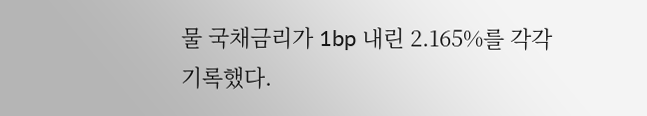물 국채금리가 1bp 내린 2.165%를 각각 기록했다.